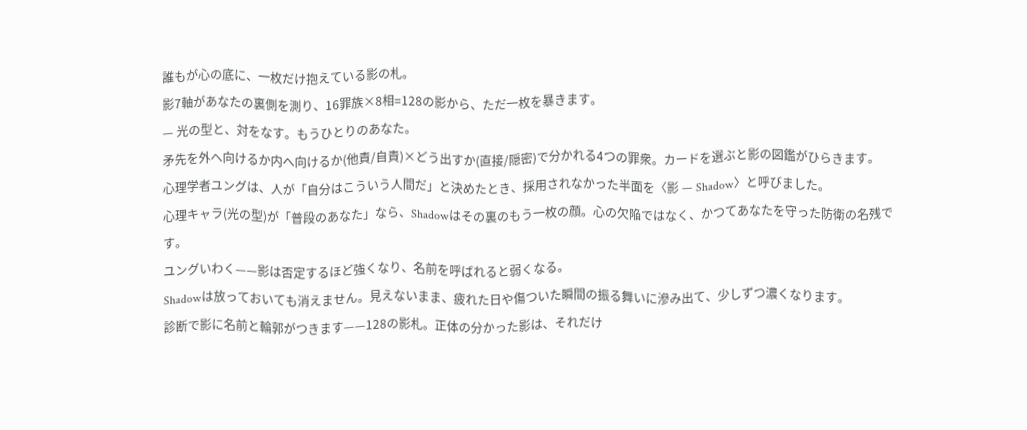誰もが心の底に、一枚だけ抱えている影の札。
影7軸があなたの裏側を測り、16罪族×8相=128の影から、ただ一枚を暴きます。
— 光の型と、対をなす。もうひとりのあなた。
矛先を外へ向けるか内へ向けるか(他責/自責)×どう出すか(直接/隠密)で分かれる4つの罪衆。カードを選ぶと影の図鑑がひらきます。
心理学者ユングは、人が「自分はこういう人間だ」と決めたとき、採用されなかった半面を〈影 — Shadow〉と呼びました。
心理キャラ(光の型)が「普段のあなた」なら、Shadowはその裏のもう一枚の顔。心の欠陥ではなく、かつてあなたを守った防衛の名残です。
ユングいわく——影は否定するほど強くなり、名前を呼ばれると弱くなる。
Shadowは放っておいても消えません。見えないまま、疲れた日や傷ついた瞬間の振る舞いに滲み出て、少しずつ濃くなります。
診断で影に名前と輪郭がつきます——128の影札。正体の分かった影は、それだけ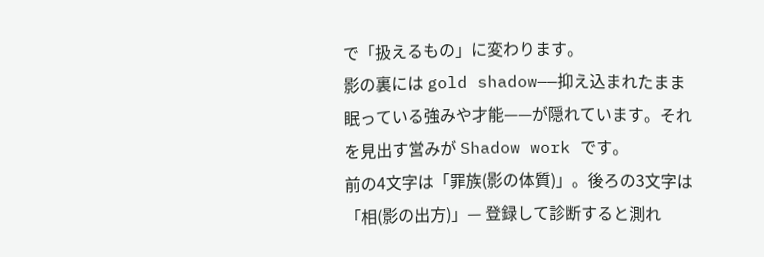で「扱えるもの」に変わります。
影の裏には gold shadow——抑え込まれたまま眠っている強みや才能——が隠れています。それを見出す営みが Shadow work です。
前の4文字は「罪族(影の体質)」。後ろの3文字は「相(影の出方)」— 登録して診断すると測れ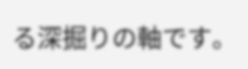る深掘りの軸です。